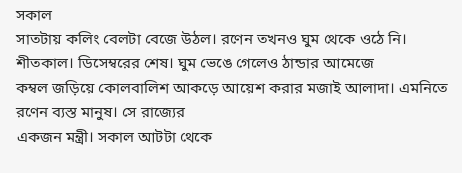সকাল
সাতটায় কলিং বেলটা বেজে উঠল। রণেন তখনও ঘুম থেকে ওঠে নি। শীতকাল। ডিসেম্বরের শেষ। ঘুম ভেঙে গেলেও ঠান্ডার আমেজে
কম্বল জড়িয়ে কোলবালিশ আকড়ে আয়েশ করার মজাই আলাদা। এমনিতে রণেন ব্যস্ত মানুষ। সে রাজ্যের
একজন মন্ত্রী। সকাল আটটা থেকে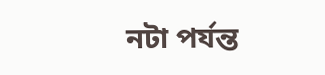নটা পর্যন্ত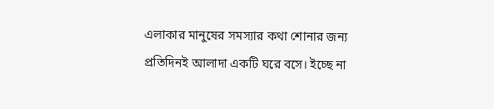এলাকার মানুষের সমস্যার কথা শোনার জন্য
প্রতিদিনই আলাদা একটি ঘরে বসে। ইচ্ছে না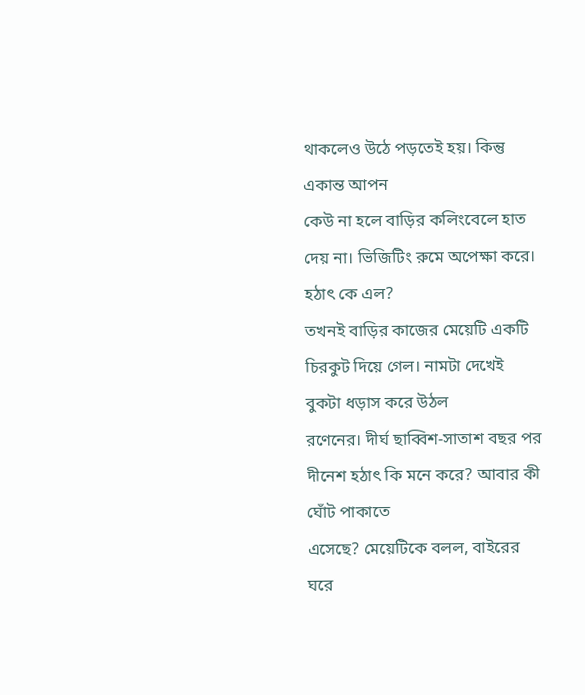থাকলেও উঠে পড়তেই হয়। কিন্তু একান্ত আপন
কেউ না হলে বাড়ির কলিংবেলে হাত দেয় না। ভিজিটিং রুমে অপেক্ষা করে। হঠাৎ কে এল?
তখনই বাড়ির কাজের মেয়েটি একটি চিরকুট দিয়ে গেল। নামটা দেখেই বুকটা ধড়াস করে উঠল
রণেনের। দীর্ঘ ছাব্বিশ-সাতাশ বছর পর দীনেশ হঠাৎ কি মনে করে? আবার কী ঘোঁট পাকাতে
এসেছে? মেয়েটিকে বলল, বাইরের ঘরে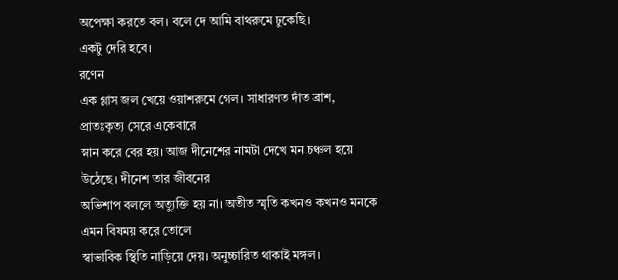অপেক্ষা করতে বল। বলে দে আমি বাথরুমে ঢুকেছি।
একটু দেরি হবে।
রণেন
এক গ্লাস জল খেয়ে ওয়াশরুমে গেল। সাধারণত দাঁত ব্রাশ, প্রাতঃকৃত্য সেরে একেবারে
স্নান করে বের হয়। আজ দীনেশের নামটা দেখে মন চঞ্চল হয়ে উঠেছে। দীনেশ তার জীবনের
অভিশাপ বললে অত্যুক্তি হয় না। অতীত স্মৃতি কখনও কখনও মনকে এমন বিষময় করে তোলে
স্বাভাবিক স্থিতি নাড়িয়ে দেয়। অনুচ্চারিত থাকাই মঙ্গল।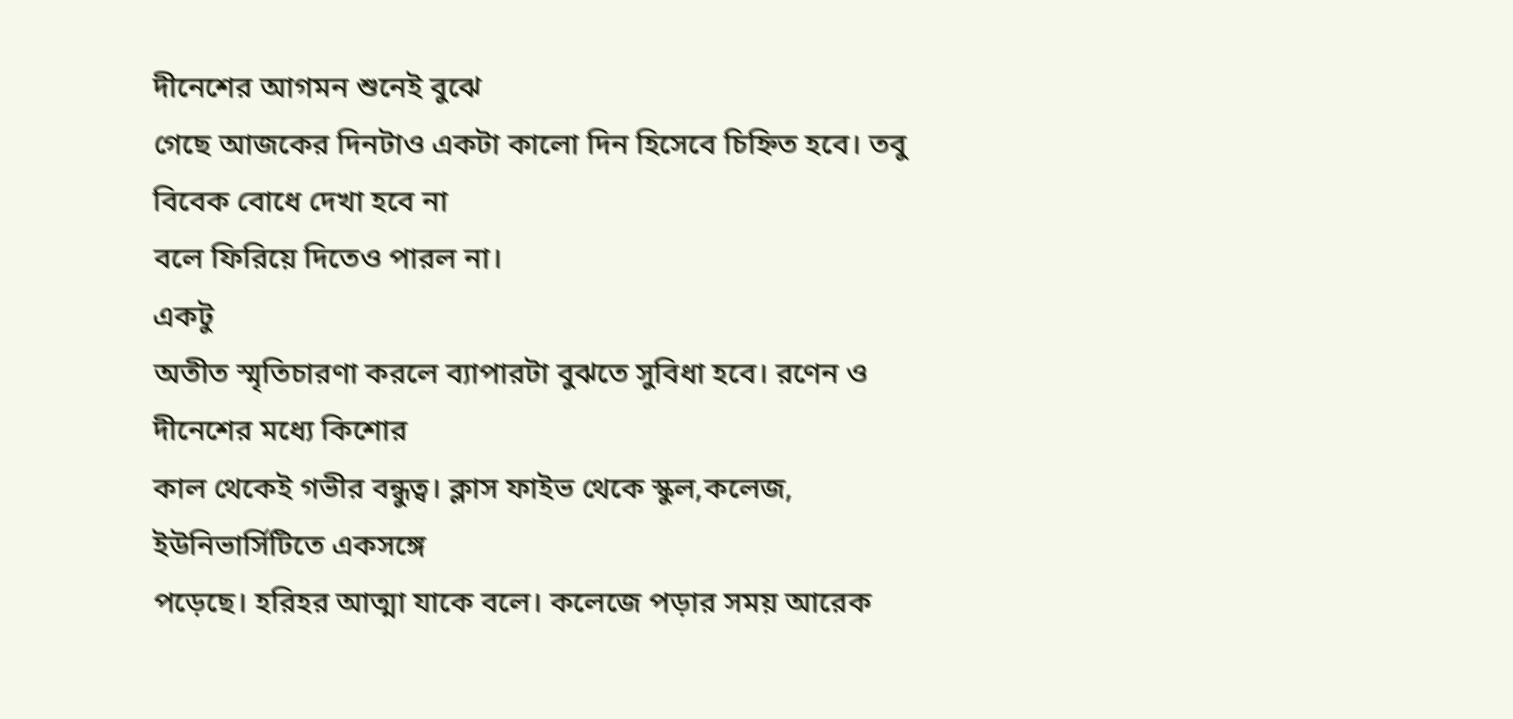দীনেশের আগমন শুনেই বুঝে
গেছে আজকের দিনটাও একটা কালো দিন হিসেবে চিহ্নিত হবে। তবু বিবেক বোধে দেখা হবে না
বলে ফিরিয়ে দিতেও পারল না।
একটু
অতীত স্মৃতিচারণা করলে ব্যাপারটা বুঝতে সুবিধা হবে। রণেন ও দীনেশের মধ্যে কিশোর
কাল থেকেই গভীর বন্ধুত্ব। ক্লাস ফাইভ থেকে স্কুল,কলেজ, ইউনিভার্সিটিতে একসঙ্গে
পড়েছে। হরিহর আত্মা যাকে বলে। কলেজে পড়ার সময় আরেক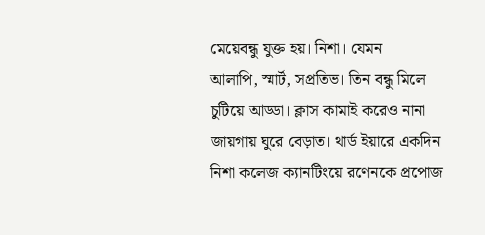মেয়েবন্ধু যুক্ত হয়। নিশা। যেমন
আলাপি, স্মার্ট, সপ্রতিভ। তিন বন্ধু মিলে চুটিয়ে আড্ডা। ক্লাস কামাই করেও নানা
জায়গায় ঘুরে বেড়াত। থার্ড ইয়ারে একদিন নিশা কলেজ ক্যানটিংয়ে রণেনকে প্রপোজ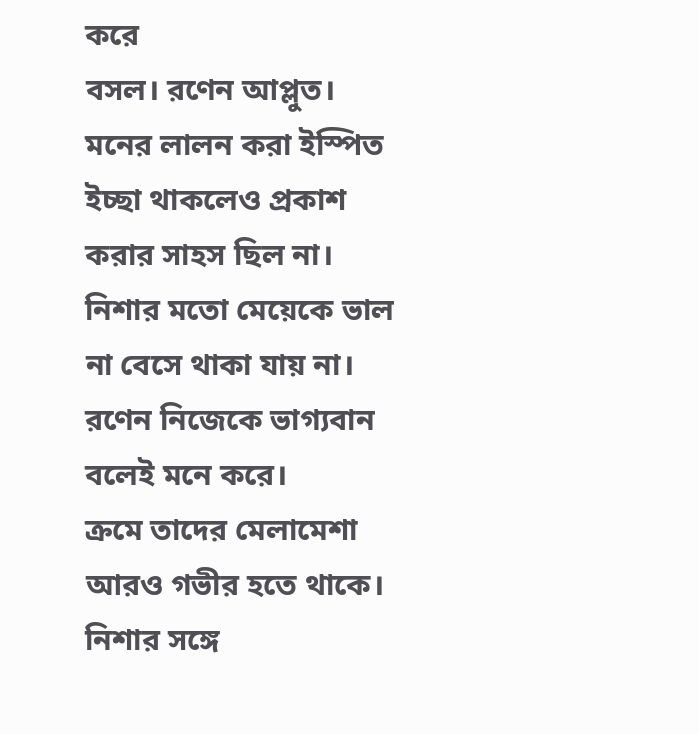করে
বসল। রণেন আপ্লুত। মনের লালন করা ইস্পিত ইচ্ছা থাকলেও প্রকাশ করার সাহস ছিল না।
নিশার মতো মেয়েকে ভাল না বেসে থাকা যায় না। রণেন নিজেকে ভাগ্যবান বলেই মনে করে।
ক্রমে তাদের মেলামেশা আরও গভীর হতে থাকে। নিশার সঙ্গে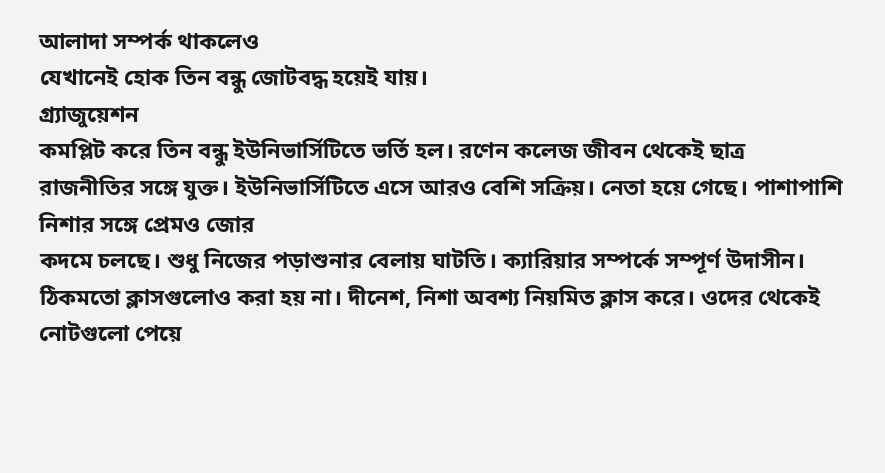আলাদা সম্পর্ক থাকলেও
যেখানেই হোক তিন বন্ধু জোটবদ্ধ হয়েই যায়।
গ্র্যাজুয়েশন
কমপ্লিট করে তিন বন্ধু ইউনিভার্সিটিতে ভর্তি হল। রণেন কলেজ জীবন থেকেই ছাত্র
রাজনীতির সঙ্গে যুক্ত। ইউনিভার্সিটিতে এসে আরও বেশি সক্রিয়। নেতা হয়ে গেছে। পাশাপাশি নিশার সঙ্গে প্রেমও জোর
কদমে চলছে। শুধু নিজের পড়াশুনার বেলায় ঘাটতি। ক্যারিয়ার সম্পর্কে সম্পূর্ণ উদাসীন।
ঠিকমতো ক্লাসগুলোও করা হয় না। দীনেশ, নিশা অবশ্য নিয়মিত ক্লাস করে। ওদের থেকেই
নোটগুলো পেয়ে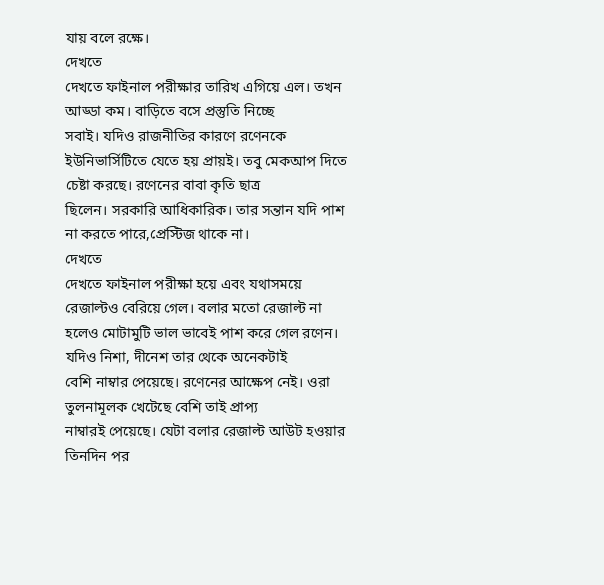যায় বলে রক্ষে।
দেখতে
দেখতে ফাইনাল পরীক্ষার তারিখ এগিয়ে এল। তখন আড্ডা কম। বাড়িতে বসে প্রস্তুতি নিচ্ছে
সবাই। যদিও রাজনীতির কারণে রণেনকে ইউনিভার্সিটিতে যেতে হয় প্রায়ই। তবু মেকআপ দিতে
চেষ্টা করছে। রণেনের বাবা কৃতি ছাত্র
ছিলেন। সরকারি আধিকারিক। তার সন্তান যদি পাশ না করতে পারে,প্রেস্টিজ থাকে না।
দেখতে
দেখতে ফাইনাল পরীক্ষা হয়ে এবং যথাসময়ে রেজাল্টও বেরিয়ে গেল। বলার মতো রেজাল্ট না
হলেও মোটামুটি ভাল ভাবেই পাশ করে গেল রণেন। যদিও নিশা, দীনেশ তার থেকে অনেকটাই
বেশি নাম্বার পেয়েছে। রণেনের আক্ষেপ নেই। ওরা তুলনামূলক খেটেছে বেশি তাই প্রাপ্য
নাম্বারই পেয়েছে। যেটা বলার রেজাল্ট আউট হওয়ার তিনদিন পর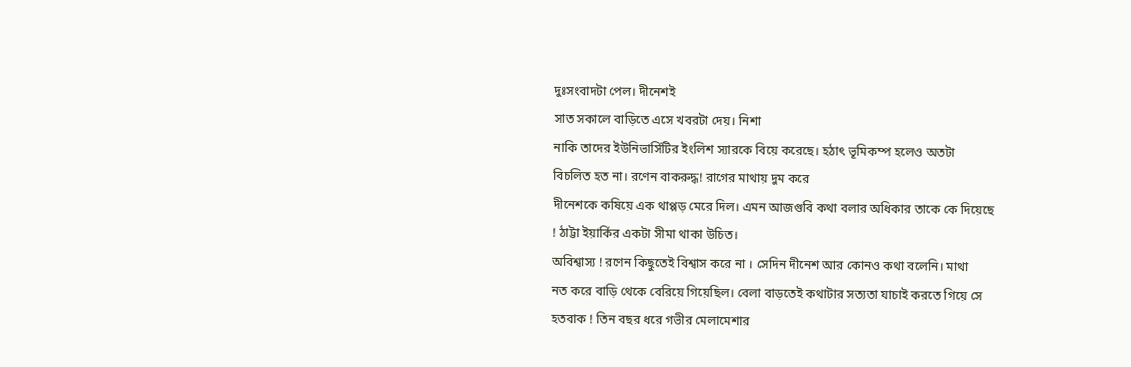দুঃসংবাদটা পেল। দীনেশই
সাত সকালে বাড়িতে এসে খবরটা দেয়। নিশা
নাকি তাদের ইউনিভার্সিটির ইংলিশ স্যারকে বিয়ে করেছে। হঠাৎ ভূমিকম্প হলেও অতটা
বিচলিত হত না। রণেন বাকরুদ্ধ! রাগের মাথায় দুম করে
দীনেশকে কষিয়ে এক থাপ্পড় মেরে দিল। এমন আজগুবি কথা বলার অধিকার তাকে কে দিয়েছে
! ঠাট্টা ইয়ার্কির একটা সীমা থাকা উচিত।
অবিশ্বাস্য ! রণেন কিছুতেই বিশ্বাস করে না । সেদিন দীনেশ আর কোনও কথা বলেনি। মাথা
নত করে বাড়ি থেকে বেরিয়ে গিয়েছিল। বেলা বাড়তেই কথাটার সত্যতা যাচাই করতে গিয়ে সে
হতবাক ! তিন বছর ধরে গভীর মেলামেশার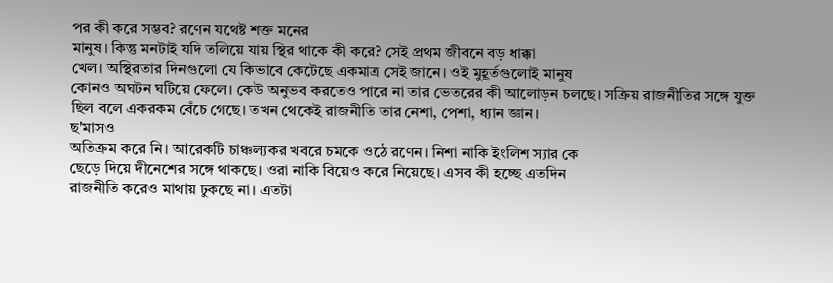পর কী করে সম্ভব? রণেন যথেষ্ট শক্ত মনের
মানুষ। কিন্তু মনটাই যদি তলিয়ে যায় স্থির থাকে কী করে? সেই প্রথম জীবনে বড় ধাক্কা
খেল। অস্থিরতার দিনগুলো যে কিভাবে কেটেছে একমাত্র সেই জানে। ওই মুহূর্তগুলোই মানুষ
কোনও অঘটন ঘটিয়ে ফেলে। কেউ অনুভব করতেও পারে না তার ভেতরের কী আলোড়ন চলছে। সক্রিয় রাজনীতির সঙ্গে যুক্ত
ছিল বলে একরকম বেঁচে গেছে। তখন থেকেই রাজনীতি তার নেশা, পেশা, ধ্যান জ্ঞান।
ছ'মাসও
অতিক্রম করে নি। আরেকটি চাঞ্চল্যকর খবরে চমকে ওঠে রণেন। নিশা নাকি ইংলিশ স্যার কে
ছেড়ে দিয়ে দীনেশের সঙ্গে থাকছে। ওরা নাকি বিয়েও করে নিয়েছে। এসব কী হচ্ছে এতদিন
রাজনীতি করেও মাথায় ঢুকছে না। এতটা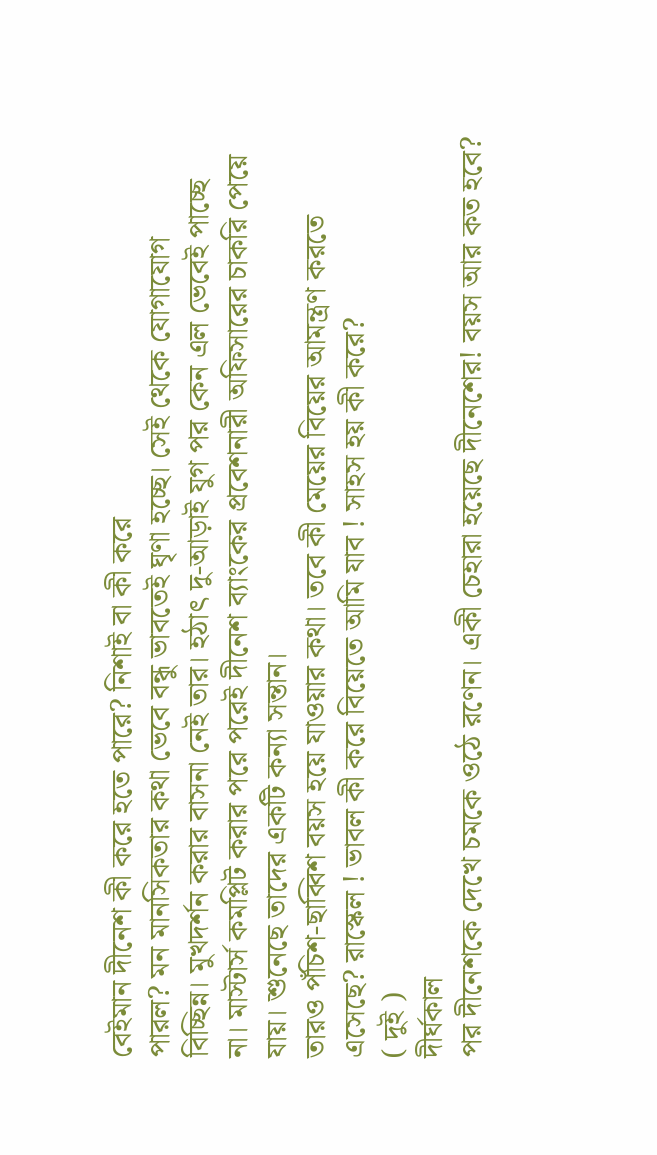বেইমান দীনেশ কী করে হতে পারে? নিশাই বা কী করে
পারল? মন মানসিকতার কথা ভেবে বন্ধু ভাবতেই ঘৃণা হচ্ছে। সেই থেকে যোগাযোগ
বিচ্ছিন্ন। মুখদর্শন করার বাসনা নেই তার। হঠাৎ দু-আড়াই যুগ পর কেন এল ভেবেই পাচ্ছে
না। মাস্টার্স কমপ্লিট করার পরে পরেই দীনেশ ব্যাংকের প্রবেশনারী অফিসারের চাকরি পেয়ে
যায়। শুনেছে তাদের একটি কন্যা সন্তান।
তারও পঁচিশ-ছাব্বিশ বয়স হয়ে যাওয়ার কথা। তবে কী মেয়ের বিয়ের আমন্ত্রণ করতে
এসেছে? রাস্কেল ! ভাবল কী করে বিয়েতে আমি যাব ! সাহস হয় কী করে?
( দুই )
দীর্ঘকাল
পর দীনেশকে দেখে চমকে ওঠে রণেন। একী চেহারা হয়েছে দীনেশের! বয়স আর কত হবে?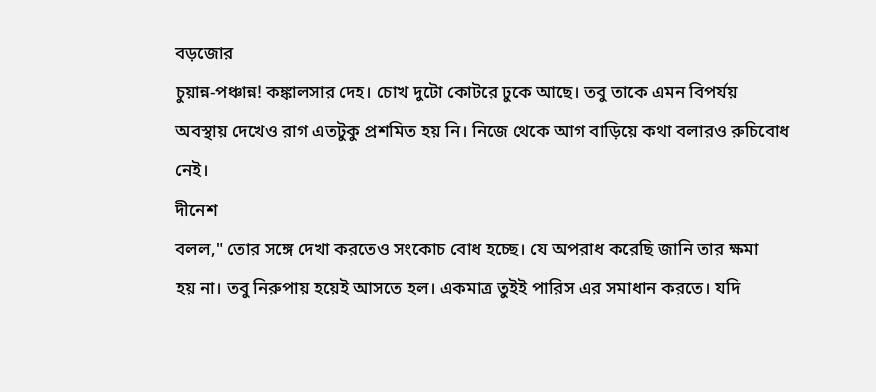বড়জোর
চুয়ান্ন-পঞ্চান্ন! কঙ্কালসার দেহ। চোখ দুটো কোটরে ঢুকে আছে। তবু তাকে এমন বিপর্যয়
অবস্থায় দেখেও রাগ এতটুকু প্রশমিত হয় নি। নিজে থেকে আগ বাড়িয়ে কথা বলারও রুচিবোধ
নেই।
দীনেশ
বলল," তোর সঙ্গে দেখা করতেও সংকোচ বোধ হচ্ছে। যে অপরাধ করেছি জানি তার ক্ষমা
হয় না। তবু নিরুপায় হয়েই আসতে হল। একমাত্র তুইই পারিস এর সমাধান করতে। যদি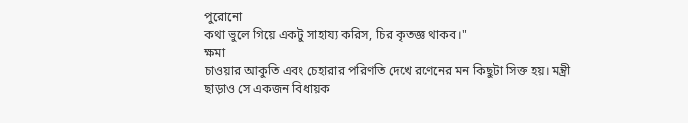পুরোনো
কথা ভুলে গিয়ে একটু সাহায্য করিস, চির কৃতজ্ঞ থাকব।"
ক্ষমা
চাওয়ার আকুতি এবং চেহারার পরিণতি দেখে রণেনের মন কিছুটা সিক্ত হয়। মন্ত্রী
ছাড়াও সে একজন বিধায়ক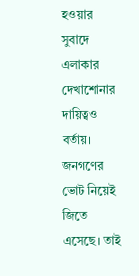হওয়ার সুবাদে এলাকার
দেখাশোনার দায়িত্বও বর্তায়।
জনগণের ভোট নিয়েই জিতে এসেছে। তাই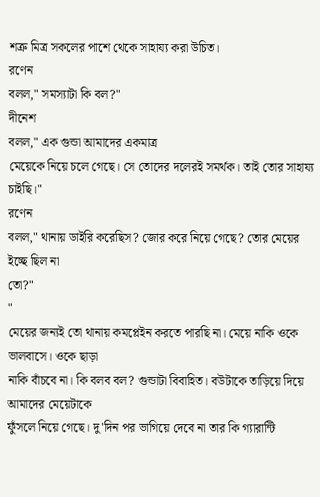শত্রু মিত্র সকলের পাশে থেকে সাহায্য করা উচিত।
রণেন
বলল," সমস্যাটা কি বল?"
দীনেশ
বলল," এক গুন্ডা আমাদের একমাত্র
মেয়েকে নিয়ে চলে গেছে। সে তোদের দলেরই সমর্থক। তাই তোর সাহায্য চাইছি।"
রণেন
বলল," থানায় ডাইরি করেছিস? জোর করে নিয়ে গেছে? তোর মেয়ের ইচ্ছে ছিল না
তো?"
"
মেয়ের জন্যই তো থানায় কমপ্লেইন করতে পারছি না। মেয়ে নাকি ওকে ভালবাসে। ওকে ছাড়া
নাকি বাঁচবে না। কি বলব বল? গুন্ডাটা বিবাহিত। বউটাকে তাড়িয়ে দিয়ে আমাদের মেয়েটাকে
ফুঁসলে নিয়ে গেছে। দু'দিন পর ভাগিয়ে দেবে না তার কি গ্যারান্টি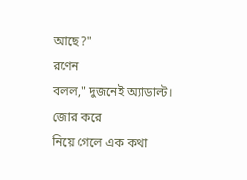আছে?"
রণেন
বলল," দুজনেই অ্যাডাল্ট। জোর করে
নিয়ে গেলে এক কথা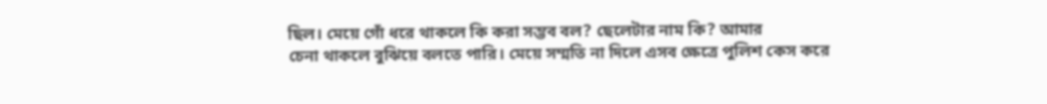ছিল। মেয়ে গোঁ ধরে থাকলে কি করা সম্ভব বল? ছেলেটার নাম কি? আমার
চেনা থাকলে বুঝিয়ে বলতে পারি। মেয়ে সম্মতি না দিলে এসব ক্ষেত্রে পুলিশ কেস করে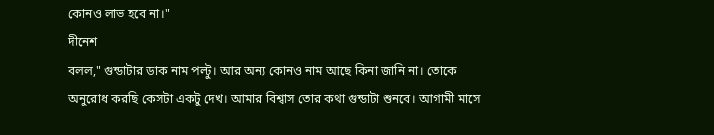কোনও লাভ হবে না।"
দীনেশ
বলল," গুন্ডাটার ডাক নাম পল্টু। আর অন্য কোনও নাম আছে কিনা জানি না। তোকে
অনুরোধ করছি কেসটা একটু দেখ। আমার বিশ্বাস তোর কথা গুন্ডাটা শুনবে। আগামী মাসে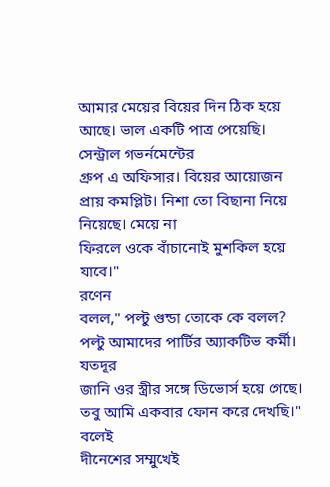আমার মেয়ের বিয়ের দিন ঠিক হয়ে আছে। ভাল একটি পাত্র পেয়েছি। সেন্ট্রাল গভর্নমেন্টের
গ্রুপ এ অফিসার। বিয়ের আয়োজন প্রায় কমপ্লিট। নিশা তো বিছানা নিয়ে নিয়েছে। মেয়ে না
ফিরলে ওকে বাঁচানোই মুশকিল হয়ে যাবে।"
রণেন
বলল," পল্টু গুন্ডা তোকে কে বলল? পল্টু আমাদের পার্টির অ্যাকটিভ কর্মী। যতদূর
জানি ওর স্ত্রীর সঙ্গে ডিভোর্স হয়ে গেছে। তবু আমি একবার ফোন করে দেখছি।" বলেই
দীনেশের সম্মুখেই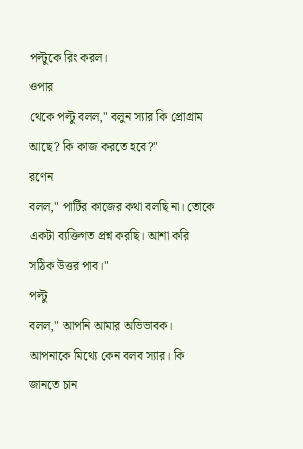পল্টুকে রিং করল।
ওপার
থেকে পল্টু বলল," বলুন স্যার কি প্রোগ্রাম আছে? কি কাজ করতে হবে?"
রণেন
বলল," পার্টির কাজের কথা বলছি না। তোকে একটা ব্যক্তিগত প্রশ্ন করছি। আশা করি
সঠিক উত্তর পাব।"
পল্টু
বলল," আপনি আমার অভিভাবক। আপনাকে মিথ্যে কেন বলব স্যার। কি জানতে চান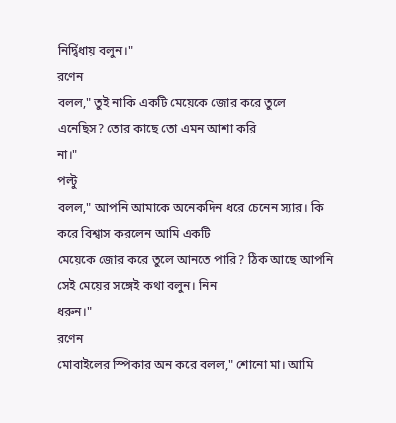নির্দ্বিধায় বলুন।"
রণেন
বলল," তুই নাকি একটি মেয়েকে জোর করে তুলে এনেছিস? তোর কাছে তো এমন আশা করি
না।"
পল্টু
বলল," আপনি আমাকে অনেকদিন ধরে চেনেন স্যার। কি করে বিশ্বাস করলেন আমি একটি
মেয়েকে জোর করে তুলে আনতে পারি? ঠিক আছে আপনি সেই মেয়ের সঙ্গেই কথা বলুন। নিন
ধরুন।"
রণেন
মোবাইলের স্পিকার অন করে বলল," শোনো মা। আমি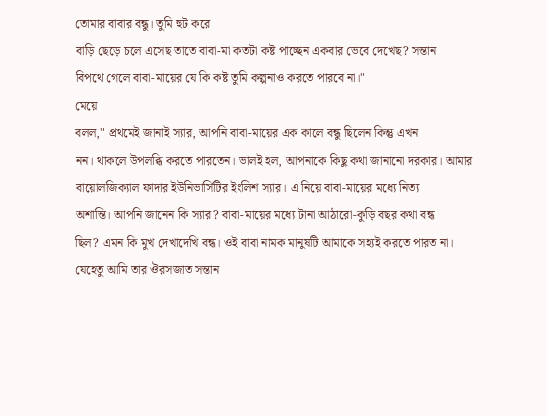তোমার বাবার বন্ধু। তুমি হুট করে
বাড়ি ছেড়ে চলে এসেছ তাতে বাবা-মা কতটা কষ্ট পাচ্ছেন একবার ভেবে দেখেছ? সন্তান
বিপথে গেলে বাবা-মায়ের যে কি কষ্ট তুমি কল্পনাও করতে পারবে না।"
মেয়ে
বলল," প্রথমেই জানাই স্যার, আপনি বাবা-মায়ের এক কালে বন্ধু ছিলেন কিন্তু এখন
নন। থাকলে উপলব্ধি করতে পারতেন। ভালই হল, আপনাকে কিছু কথা জানানো দরকার। আমার
বায়োলজিক্যাল ফাদার ইউনিভার্সিটির ইংলিশ স্যার। এ নিয়ে বাবা-মায়ের মধ্যে নিত্য
অশান্তি। আপনি জানেন কি স্যার? বাবা-মায়ের মধ্যে টানা আঠারো-কুড়ি বছর কথা বন্ধ
ছিল? এমন কি মুখ দেখাদেখি বন্ধ। ওই বাবা নামক মানুষটি আমাকে সহ্যই করতে পারত না।
যেহেতু আমি তার ঔরসজাত সন্তান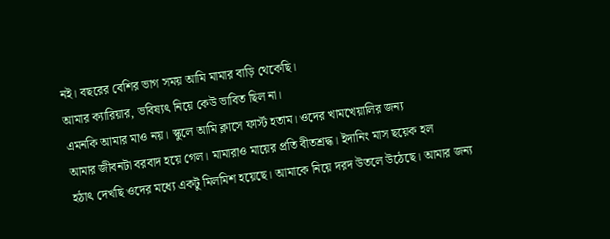নই। বছরের বেশির ভাগ সময় আমি মামার বাড়ি থেকেছি।
আমার ক্যারিয়ার, ভবিষ্যৎ নিয়ে কেউ ভাবিত ছিল না।
এমনকি আমার মাও নয়। স্কুলে আমি ক্লাসে ফার্স্ট হতাম। ওদের খামখেয়ালির জন্য
আমার জীবনটা বরবাদ হয়ে গেল। মামারাও মায়ের প্রতি বীতশ্রদ্ধ। ইদানিং মাস ছয়েক হল
হঠাৎ দেখছি ওদের মধ্যে একটু মিলমিশ হয়েছে। আমাকে নিয়ে দরদ উতলে উঠেছে। আমার জন্য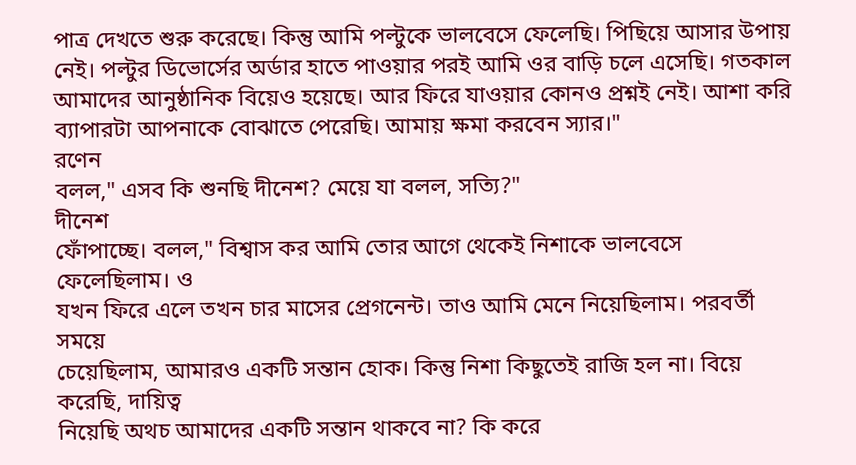পাত্র দেখতে শুরু করেছে। কিন্তু আমি পল্টুকে ভালবেসে ফেলেছি। পিছিয়ে আসার উপায়
নেই। পল্টুর ডিভোর্সের অর্ডার হাতে পাওয়ার পরই আমি ওর বাড়ি চলে এসেছি। গতকাল
আমাদের আনুষ্ঠানিক বিয়েও হয়েছে। আর ফিরে যাওয়ার কোনও প্রশ্নই নেই। আশা করি
ব্যাপারটা আপনাকে বোঝাতে পেরেছি। আমায় ক্ষমা করবেন স্যার।"
রণেন
বলল," এসব কি শুনছি দীনেশ? মেয়ে যা বলল, সত্যি?"
দীনেশ
ফোঁপাচ্ছে। বলল," বিশ্বাস কর আমি তোর আগে থেকেই নিশাকে ভালবেসে ফেলেছিলাম। ও
যখন ফিরে এলে তখন চার মাসের প্রেগনেন্ট। তাও আমি মেনে নিয়েছিলাম। পরবর্তী সময়ে
চেয়েছিলাম, আমারও একটি সন্তান হোক। কিন্তু নিশা কিছুতেই রাজি হল না। বিয়ে করেছি, দায়িত্ব
নিয়েছি অথচ আমাদের একটি সন্তান থাকবে না? কি করে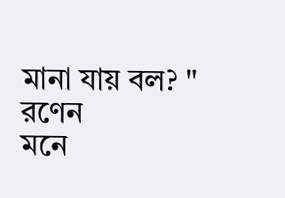মানা যায় বল? "
রণেন
মনে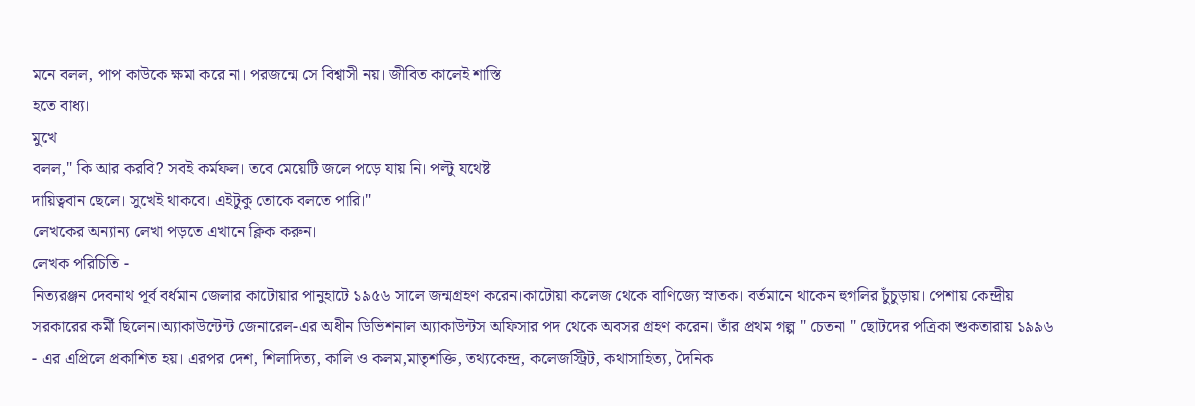মনে বলল, পাপ কাউকে ক্ষমা করে না। পরজন্মে সে বিশ্বাসী নয়। জীবিত কালেই শাস্তি
হতে বাধ্য।
মুখে
বলল," কি আর করবি? সবই কর্মফল। তবে মেয়েটি জলে পড়ে যায় নি। পল্টু যথেষ্ট
দায়িত্ববান ছেলে। সুখেই থাকবে। এইটুকু তোকে বলতে পারি।"
লেখকের অন্যান্য লেখা পড়তে এখানে ক্লিক করুন।
লেখক পরিচিতি -
নিত্যরঞ্জন দেবনাথ পূর্ব বর্ধমান জেলার কাটোয়ার পানুহাটে ১৯৫৬ সালে জন্মগ্রহণ করেন।কাটোয়া কলেজ থেকে বাণিজ্যে স্নাতক। বর্তমানে থাকেন হুগলির চুঁচুড়ায়। পেশায় কেন্দ্রীয় সরকারের কর্মী ছিলেন।অ্যাকাউন্টেন্ট জেনারেল-এর অধীন ডিভিশনাল অ্যাকাউন্টস অফিসার পদ থেকে অবসর গ্রহণ করেন। তাঁর প্রথম গল্প " চেতনা " ছোটদের পত্রিকা শুকতারায় ১৯৯৬ - এর এপ্রিলে প্রকাশিত হয়। এরপর দেশ, শিলাদিত্য, কালি ও কলম,মাতৃশক্তি, তথ্যকেন্দ্র, কলেজস্ট্রিট, কথাসাহিত্য, দৈনিক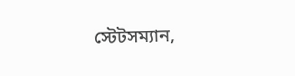স্টেটসম্যান,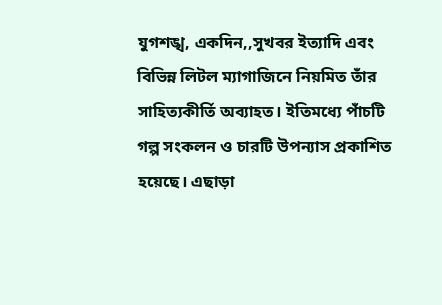যুগশঙ্খ, একদিন,,সুখবর ইত্যাদি এবং বিভিন্ন লিটল ম্যাগাজিনে নিয়মিত তাঁর সাহিত্যকীর্তি অব্যাহত। ইতিমধ্যে পাঁচটি গল্প সংকলন ও চারটি উপন্যাস প্রকাশিত হয়েছে। এছাড়া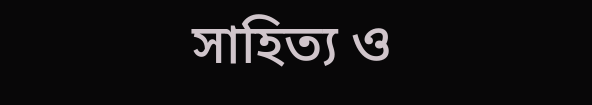সাহিত্য ও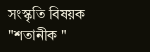সংস্কৃতি বিষয়ক "শতানীক "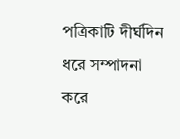পত্রিকাটি দীর্ঘদিন ধরে সম্পাদনা করে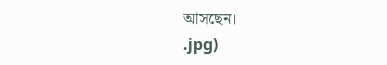আসছেন।
.jpg)